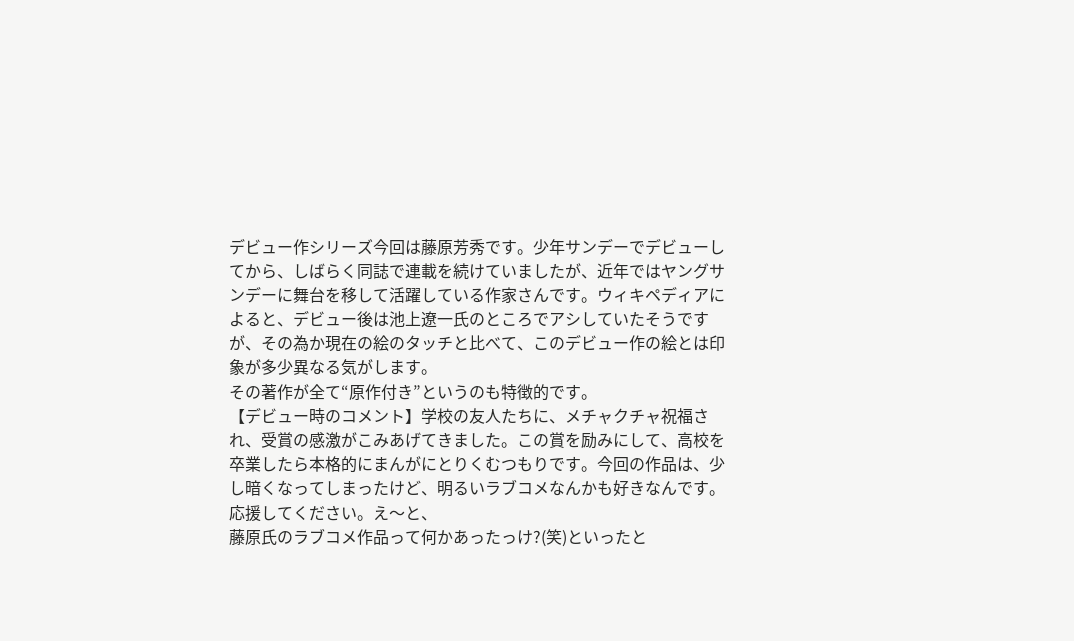デビュー作シリーズ今回は藤原芳秀です。少年サンデーでデビューしてから、しばらく同誌で連載を続けていましたが、近年ではヤングサンデーに舞台を移して活躍している作家さんです。ウィキペディアによると、デビュー後は池上遼一氏のところでアシしていたそうですが、その為か現在の絵のタッチと比べて、このデビュー作の絵とは印象が多少異なる気がします。
その著作が全て“原作付き”というのも特徴的です。
【デビュー時のコメント】学校の友人たちに、メチャクチャ祝福され、受賞の感激がこみあげてきました。この賞を励みにして、高校を卒業したら本格的にまんがにとりくむつもりです。今回の作品は、少し暗くなってしまったけど、明るいラブコメなんかも好きなんです。応援してください。え〜と、
藤原氏のラブコメ作品って何かあったっけ?(笑)といったと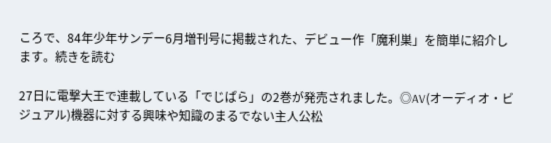ころで、84年少年サンデー6月増刊号に掲載された、デビュー作「魔利巣」を簡単に紹介します。続きを読む

27日に電撃大王で連載している「でじぱら」の2巻が発売されました。◎AV(オーディオ・ビジュアル)機器に対する興味や知識のまるでない主人公松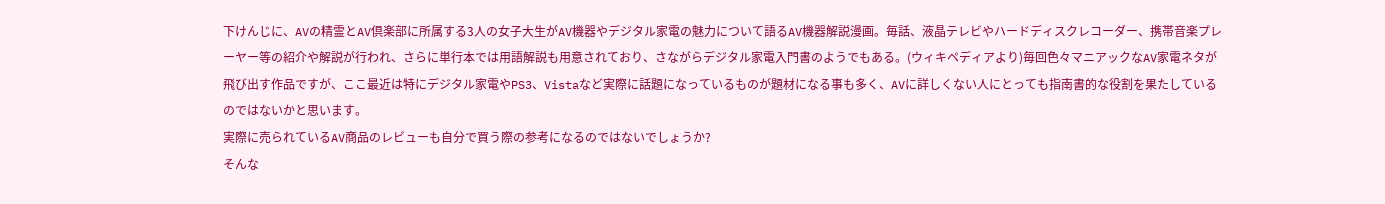下けんじに、AVの精霊とAV倶楽部に所属する3人の女子大生がAV機器やデジタル家電の魅力について語るAV機器解説漫画。毎話、液晶テレビやハードディスクレコーダー、携帯音楽プレーヤー等の紹介や解説が行われ、さらに単行本では用語解説も用意されており、さながらデジタル家電入門書のようでもある。(ウィキペディアより)毎回色々マニアックなAV家電ネタが飛び出す作品ですが、ここ最近は特にデジタル家電やPS3、Vistaなど実際に話題になっているものが題材になる事も多く、AVに詳しくない人にとっても指南書的な役割を果たしているのではないかと思います。
実際に売られているAV商品のレビューも自分で買う際の参考になるのではないでしょうか?
そんな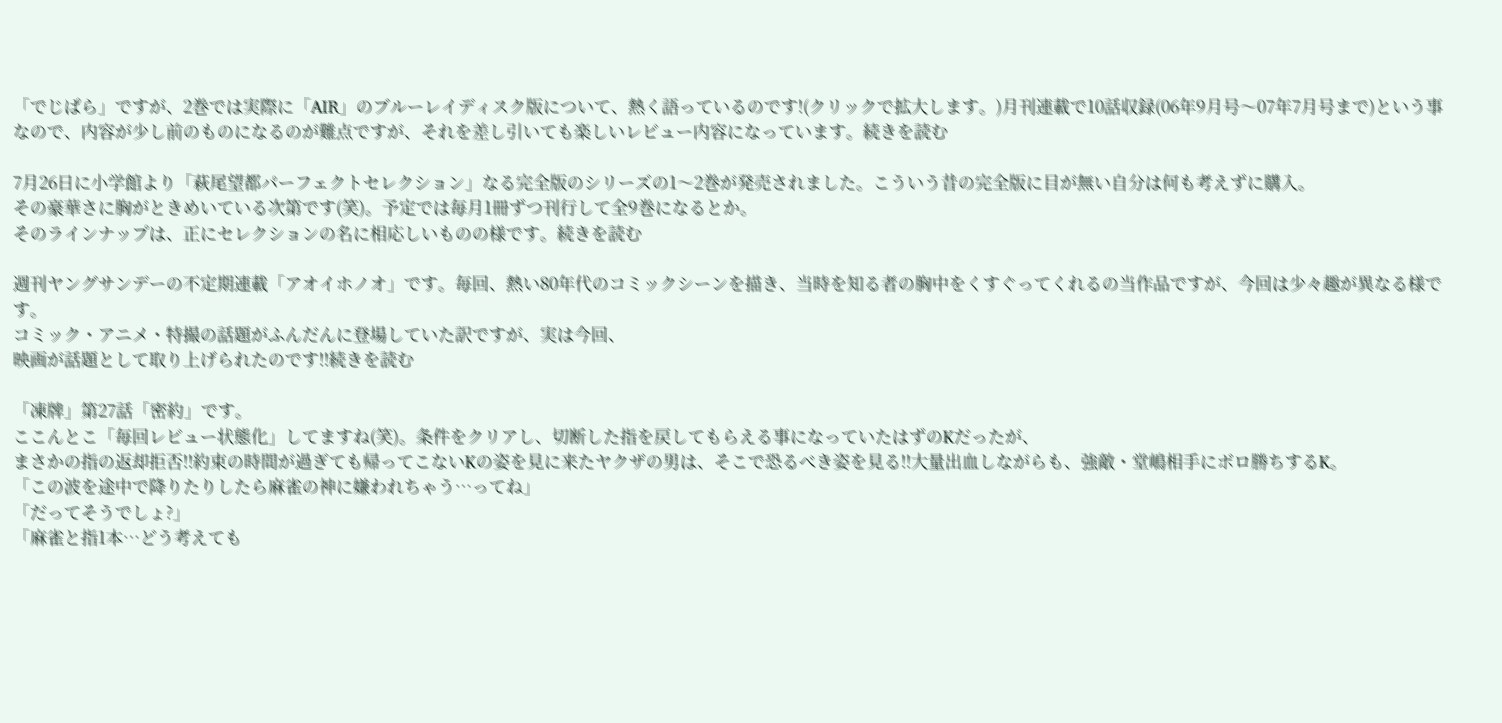「でじぱら」ですが、2巻では実際に「AIR」のブルーレイディスク版について、熱く語っているのです!(クリックで拡大します。)月刊連載で10話収録(06年9月号〜07年7月号まで)という事なので、内容が少し前のものになるのが難点ですが、それを差し引いても楽しいレビュー内容になっています。続きを読む

7月26日に小学館より「萩尾望都パーフェクトセレクション」なる完全版のシリーズの1〜2巻が発売されました。こういう昔の完全版に目が無い自分は何も考えずに購入。
その豪華さに胸がときめいている次第です(笑)。予定では毎月1冊ずつ刊行して全9巻になるとか。
そのラインナップは、正にセレクションの名に相応しいものの様です。続きを読む

週刊ヤングサンデーの不定期連載「アオイホノオ」です。毎回、熱い80年代のコミックシーンを描き、当時を知る者の胸中をくすぐってくれるの当作品ですが、今回は少々趣が異なる様です。
コミック・アニメ・特撮の話題がふんだんに登場していた訳ですが、実は今回、
映画が話題として取り上げられたのです!!続きを読む

「凍牌」第27話「密約」です。
ここんとこ「毎回レビュー状態化」してますね(笑)。条件をクリアし、切断した指を戻してもらえる事になっていたはずのKだったが、
まさかの指の返却拒否!!約束の時間が過ぎても帰ってこないKの姿を見に来たヤクザの男は、そこで恐るべき姿を見る!!大量出血しながらも、強敵・堂嶋相手にボロ勝ちするK。
「この波を途中で降りたりしたら麻雀の神に嫌われちゃう…ってね」
「だってそうでしょ?」
「麻雀と指1本…どう考えても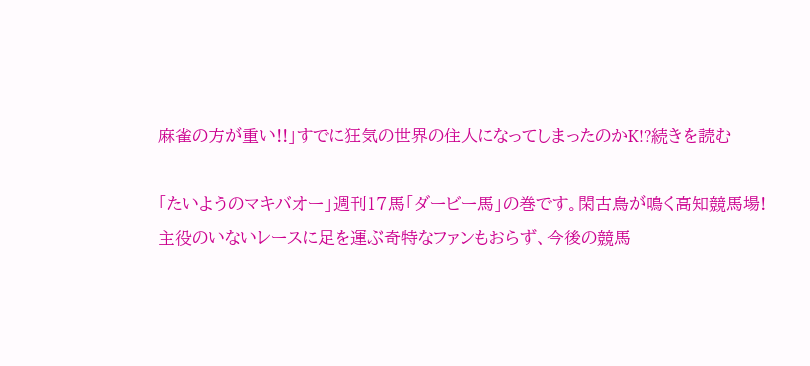麻雀の方が重い!!」すでに狂気の世界の住人になってしまったのかK!?続きを読む

「たいようのマキバオー」週刊17馬「ダービー馬」の巻です。閑古鳥が鳴く高知競馬場!
主役のいないレースに足を運ぶ奇特なファンもおらず、今後の競馬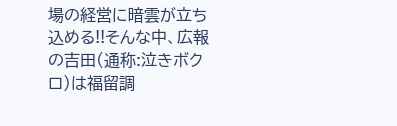場の経営に暗雲が立ち込める!!そんな中、広報の吉田(通称:泣きボクロ)は福留調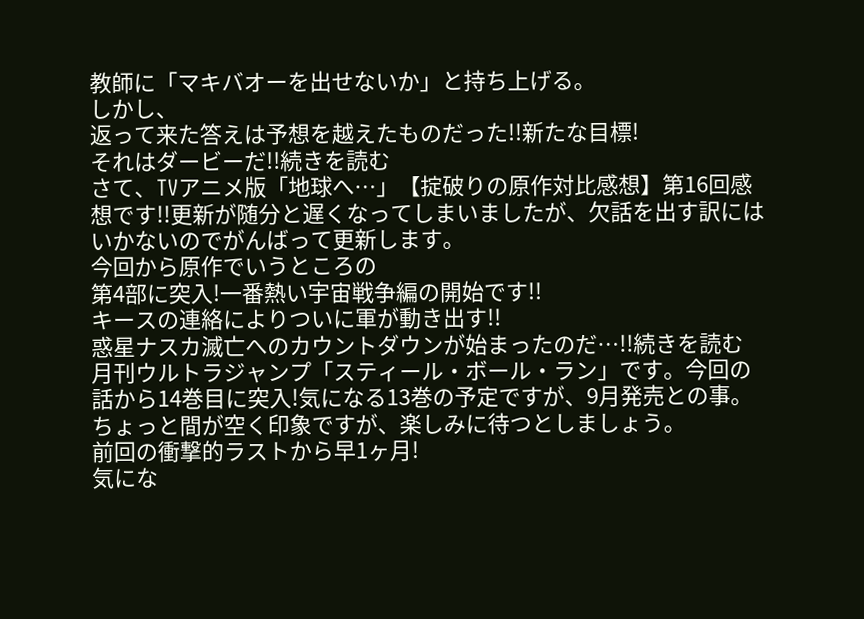教師に「マキバオーを出せないか」と持ち上げる。
しかし、
返って来た答えは予想を越えたものだった!!新たな目標!
それはダービーだ!!続きを読む
さて、TVアニメ版「地球へ…」【掟破りの原作対比感想】第16回感想です!!更新が随分と遅くなってしまいましたが、欠話を出す訳にはいかないのでがんばって更新します。
今回から原作でいうところの
第4部に突入!一番熱い宇宙戦争編の開始です!!
キースの連絡によりついに軍が動き出す!!
惑星ナスカ滅亡へのカウントダウンが始まったのだ…!!続きを読む
月刊ウルトラジャンプ「スティール・ボール・ラン」です。今回の話から14巻目に突入!気になる13巻の予定ですが、9月発売との事。
ちょっと間が空く印象ですが、楽しみに待つとしましょう。
前回の衝撃的ラストから早1ヶ月!
気にな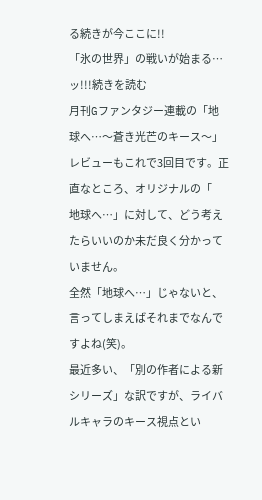る続きが今ここに!!
「氷の世界」の戦いが始まる…ッ!!!続きを読む
月刊Gファンタジー連載の「地球へ…〜蒼き光芒のキース〜」レビューもこれで3回目です。正直なところ、オリジナルの「
地球へ…」に対して、どう考えたらいいのか未だ良く分かっていません。
全然「地球へ…」じゃないと、言ってしまえばそれまでなんですよね(笑)。
最近多い、「別の作者による新シリーズ」な訳ですが、ライバルキャラのキース視点とい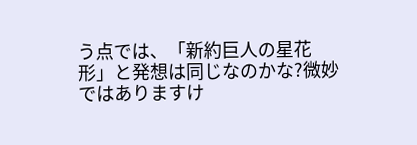う点では、「新約巨人の星花形」と発想は同じなのかな?微妙ではありますけ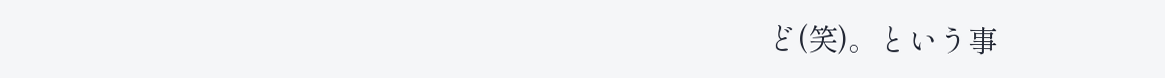ど(笑)。という事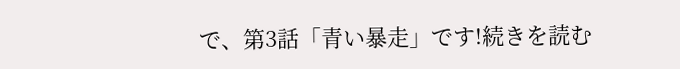で、第3話「青い暴走」です!続きを読む